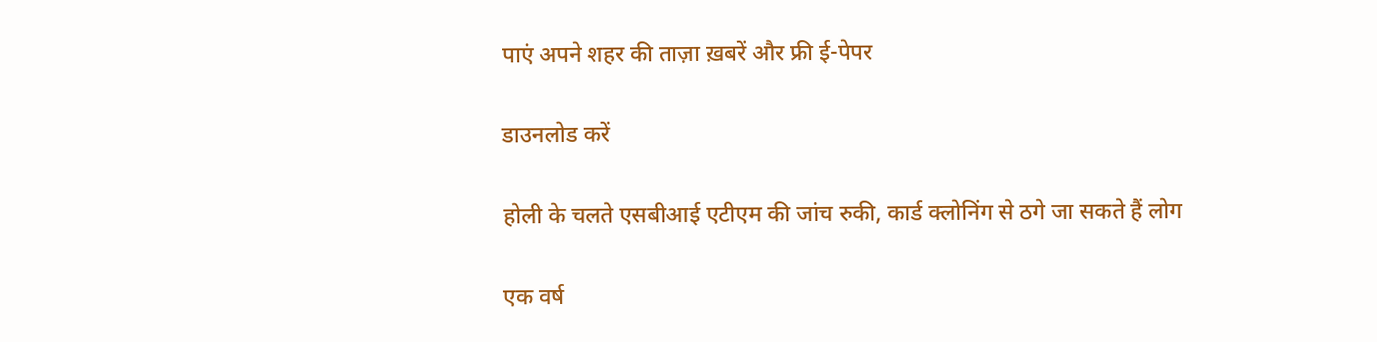पाएं अपने शहर की ताज़ा ख़बरें और फ्री ई-पेपर

डाउनलोड करें

होली के चलते एसबीआई एटीएम की जांच रुकी, कार्ड क्लोनिंग से ठगे जा सकते हैं लोग

एक वर्ष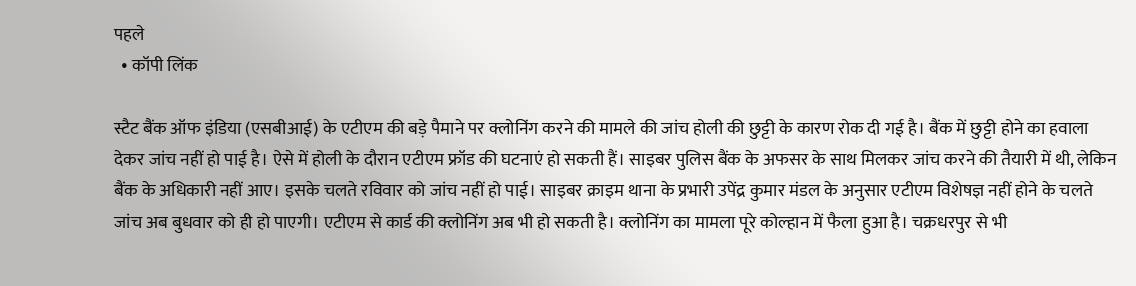पहले
  • कॉपी लिंक

स्टैट बैंक ऑफ इंडिया (एसबीआई) के एटीएम की बड़े पैमाने पर क्लोनिंग करने की मामले की जांच होली की छुट्टी के कारण रोक दी गई है। बैंक में छुट्टी होने का हवाला देकर जांच नहीं हो पाई है। ऐसे में होली के दौरान एटीएम फ्रॉड की घटनाएं हो सकती हैं। साइबर पुलिस बैंक के अफसर के साथ मिलकर जांच करने की तैयारी में थी, लेकिन बैंक के अधिकारी नहीं आए। इसके चलते रविवार को जांच नहीं हो पाई। साइबर क्राइम थाना के प्रभारी उपेंद्र कुमार मंडल के अनुसार एटीएम विशेषज्ञ नहीं होने के चलते जांच अब बुधवार को ही हो पाएगी। एटीएम से कार्ड की क्लोनिंग अब भी हो सकती है। क्लोनिंग का मामला पूरे कोल्हान में फैला हुआ है। चक्रधरपुर से भी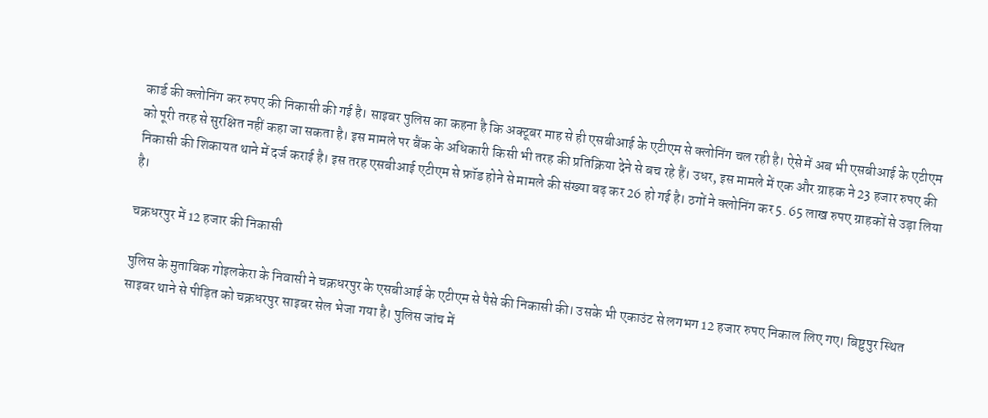कार्ड की क्लोनिंग कर रुपए की निकासी की गई है। साइबर पुलिस का कहना है कि अक्टूबर माह से ही एसबीआई के एटीएम से क्लोनिंग चल रही है। ऐसे में अब भी एसबीआई के एटीएम को पूरी तरह से सुरक्षित नहीं कहा जा सकता है। इस मामले पर बैंक के अधिकारी किसी भी तरह की प्रतिक्रिया देने से बच रहे हैं। उधर, इस मामले में एक और ग्राहक ने 23 हजार रुपए की निकासी की शिकायत थाने में दर्ज कराई है। इस तरह एसबीआई एटीएम से फ्रॉड होने से मामले की संख्या बढ़ कर 26 हो गई है। ठगों ने क्लोनिंग कर 5. 65 लाख रुपए ग्राहकों से उड़ा लिया है।

चक्रधरपुर में 12 हजार की निकासी

पुलिस के मुताबिक गोइलकेरा के निवासी ने चक्रधरपुर के एसबीआई के एटीएम से पैसे की निकासी की। उसके भी एकाउंट से लगभग 12 हजार रुपए निकाल लिए गए। बिष्टुपुर स्थित साइबर थाने से पीड़ित को चक्रधरपुर साइबर सेल भेजा गया है। पुलिस जांच में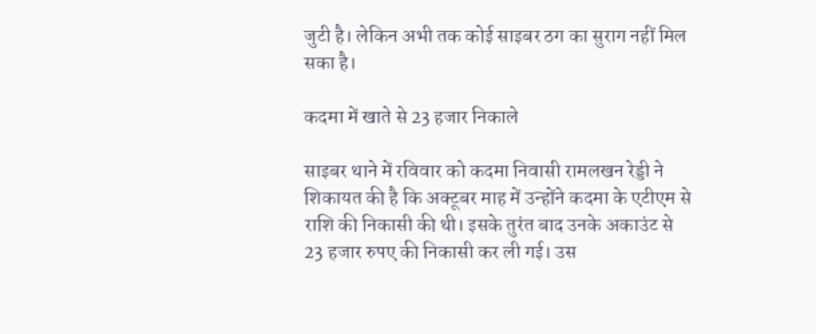जुटी है। लेकिन अभी तक कोई साइबर ठग का सुराग नहीं मिल सका है।

कदमा में खाते से 23 हजार निकाले

साइबर थाने में रविवार को कदमा निवासी रामलखन रेड्डी ने शिकायत की है कि अक्टूबर माह में उन्होंने कदमा के एटीएम से राशि की निकासी की थी। इसके तुरंत बाद उनके अकाउंट से 23 हजार रुपए की निकासी कर ली गई। उस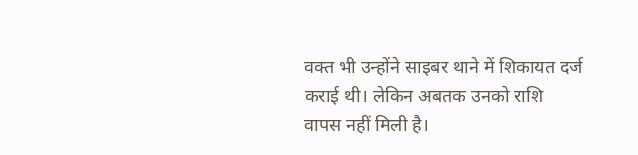वक्त भी उन्होंने साइबर थाने में शिकायत दर्ज कराई थी। लेकिन अबतक उनको राशि वापस नहीं मिली है।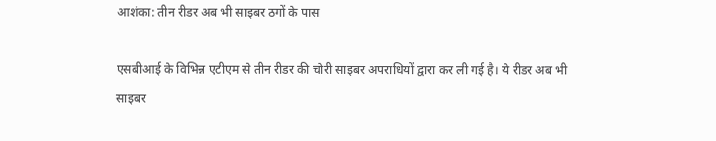आशंका: तीन रीडर अब भी साइबर ठगों के पास

एसबीआई के विभिन्न एटीएम से तीन रीडर की चोरी साइबर अपराधियों द्वारा कर ली गई है। ये रीडर अब भी साइबर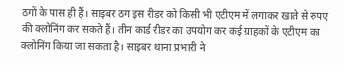ठगों के पास ही हैं। साइबर ठग इस रीडर को किसी भी एटीएम में लगाकर खाते से रुपए की क्लोनिंग कर सकते हैं। तीन कार्ड रीडर का उपयोग कर कई ग्राहकों के एटीएम का क्लोनिंग किया जा सकता है। साइबर थाना प्रभारी ने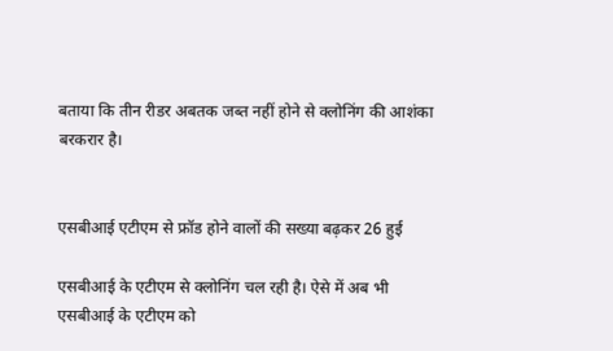बताया कि तीन रीडर अबतक जब्त नहीं होने से क्लोनिंग की आशंका बरकरार है।


एसबीआई एटीएम से फ्रॉड होने वालों की सख्या बढ़कर 26 हुई

एसबीआई के एटीएम से क्लोनिंग चल रही है। ऐसे में अब भी एसबीआई के एटीएम को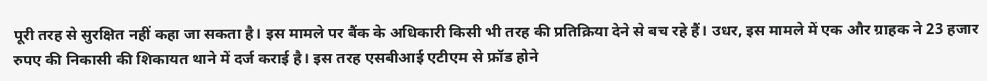पूरी तरह से सुरक्षित नहीं कहा जा सकता है। इस मामले पर बैंक के अधिकारी किसी भी तरह की प्रतिक्रिया देने से बच रहे हैं। उधर, इस मामले में एक और ग्राहक ने 23 हजार रुपए की निकासी की शिकायत थाने में दर्ज कराई है। इस तरह एसबीआई एटीएम से फ्रॉड होने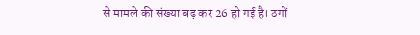से मामले की संख्या बढ़ कर 26 हो गई है। ठगों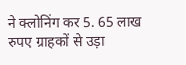ने क्लोनिंग कर 5. 65 लाख रुपए ग्राहकों से उड़ा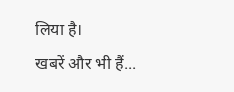लिया है।
खबरें और भी हैं...